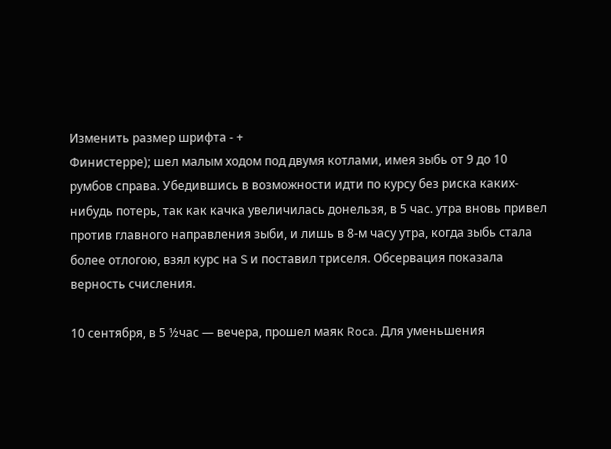Изменить размер шрифта - +
Финистерре); шел малым ходом под двумя котлами, имея зыбь от 9 до 10 румбов справа. Убедившись в возможности идти по курсу без риска каких-нибудь потерь, так как качка увеличилась донельзя, в 5 час. утра вновь привел против главного направления зыби, и лишь в 8-м часу утра, когда зыбь стала более отлогою, взял курс на S и поставил триселя. Обсервация показала верность счисления.

10 сентября, в 5 ½час — вечера, прошел маяк Roca. Для уменьшения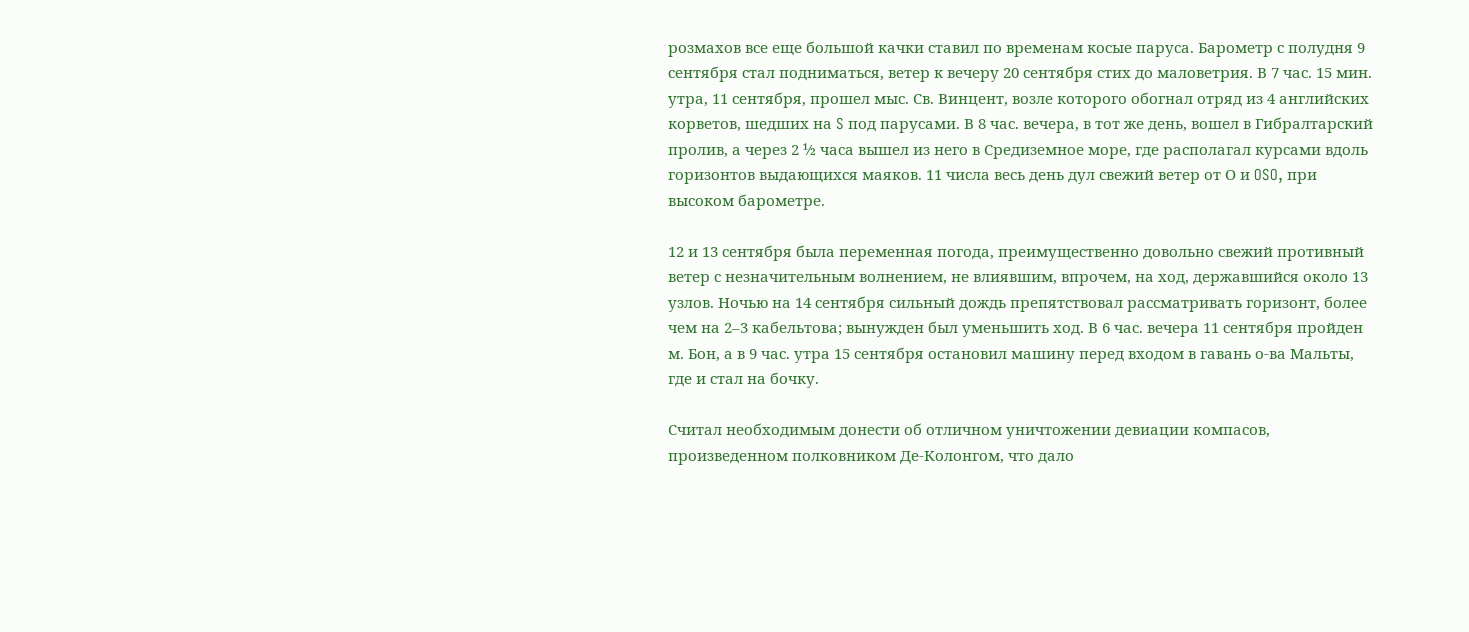розмахов все еще большой качки ставил по временам косые паруса. Барометр с полудня 9 сентября стал подниматься, ветер к вечеру 20 сентября стих до маловетрия. В 7 час. 15 мин. утра, 11 сентября, прошел мыс. Св. Винцент, возле которого обогнал отряд из 4 английских корветов, шедших на S под парусами. В 8 час. вечера, в тот же день, вошел в Гибралтарский пролив, а через 2 ½ часа вышел из него в Средиземное море, где располагал курсами вдоль горизонтов выдающихся маяков. 11 числа весь день дул свежий ветер от О и OSO, при высоком барометре.

12 и 13 сентября была переменная погода, преимущественно довольно свежий противный ветер с незначительным волнением, не влиявшим, впрочем, на ход, державшийся около 13 узлов. Ночью на 14 сентября сильный дождь препятствовал рассматривать горизонт, более чем на 2–3 кабельтова; вынужден был уменьшить ход. В 6 час. вечера 11 сентября пройден м. Бон, а в 9 час. утра 15 сентября остановил машину перед входом в гавань о-ва Мальты, где и стал на бочку.

Считал необходимым донести об отличном уничтожении девиации компасов, произведенном полковником Де-Колонгом, что дало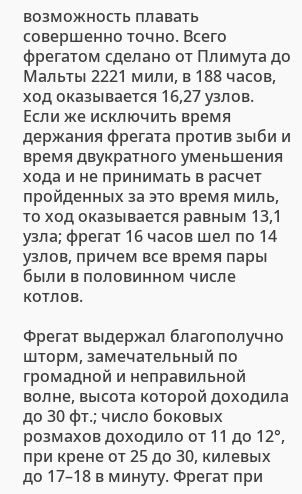возможность плавать совершенно точно. Всего фрегатом сделано от Плимута до Мальты 2221 мили, в 188 часов, ход оказывается 16,27 узлов. Если же исключить время держания фрегата против зыби и время двукратного уменьшения хода и не принимать в расчет пройденных за это время миль, то ход оказывается равным 13,1 узла; фрегат 16 часов шел по 14 узлов, причем все время пары были в половинном числе котлов.

Фрегат выдержал благополучно шторм, замечательный по громадной и неправильной волне, высота которой доходила до 30 фт.; число боковых розмахов доходило от 11 до 12°, при крене от 25 до 30, килевых до 17–18 в минуту. Фрегат при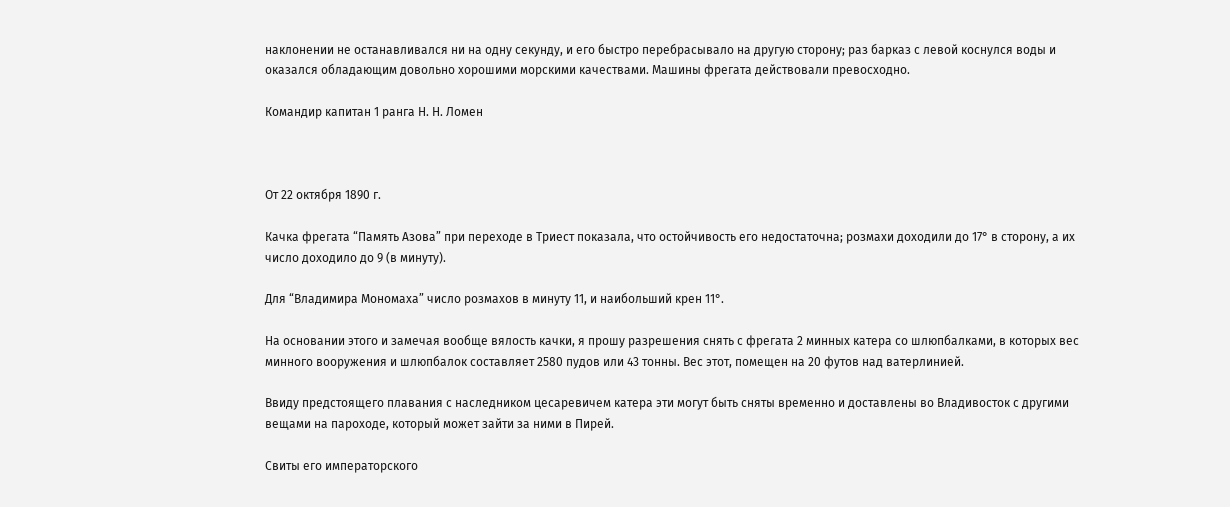наклонении не останавливался ни на одну секунду, и его быстро перебрасывало на другую сторону; раз барказ с левой коснулся воды и оказался обладающим довольно хорошими морскими качествами. Машины фрегата действовали превосходно.

Командир капитан 1 ранга Н. Н. Ломен



От 22 октября 1890 г.

Качка фрегата “Память Азова” при переходе в Триест показала, что остойчивость его недостаточна; розмахи доходили до 17° в сторону, а их число доходило до 9 (в минуту).

Для “Владимира Мономаха” число розмахов в минуту 11, и наибольший крен 11°.

На основании этого и замечая вообще вялость качки, я прошу разрешения снять с фрегата 2 минных катера со шлюпбалками, в которых вес минного вооружения и шлюпбалок составляет 2580 пудов или 43 тонны. Вес этот, помещен на 20 футов над ватерлинией.

Ввиду предстоящего плавания с наследником цесаревичем катера эти могут быть сняты временно и доставлены во Владивосток с другими вещами на пароходе, который может зайти за ними в Пирей.

Свиты его императорского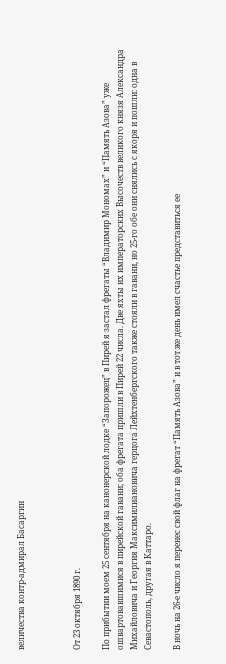величества контр-адмирал Басаргин



От 23 октября 1890 г.

По прибытии моем 25 сентября на канонерской лодке “Запорожец” в Пирей я застал фрегаты “Владимир Мономах” и “Память Азова” уже ошвартовавшимися в пирейской гавани; оба фрегата пришли в Пирей 22 числа. Две яхты их императорских Высочеств великого князя Александра Михайловича и Георгия Максимилиановича герцога Лейхтенбергского также стояли в гавани, но 25-го обе они снялись с якоря и пошли: одна в Севастополь, другая в Каттаро.

В ночь на 26-е число я перенес свой флаг на фрегат “Память Азова” и в тот же день имел счастье представиться ее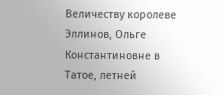Величеству королеве Эллинов, Ольге Константиновне в Татое, летней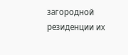загородной резиденции их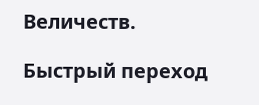Величеств.

Быстрый переход